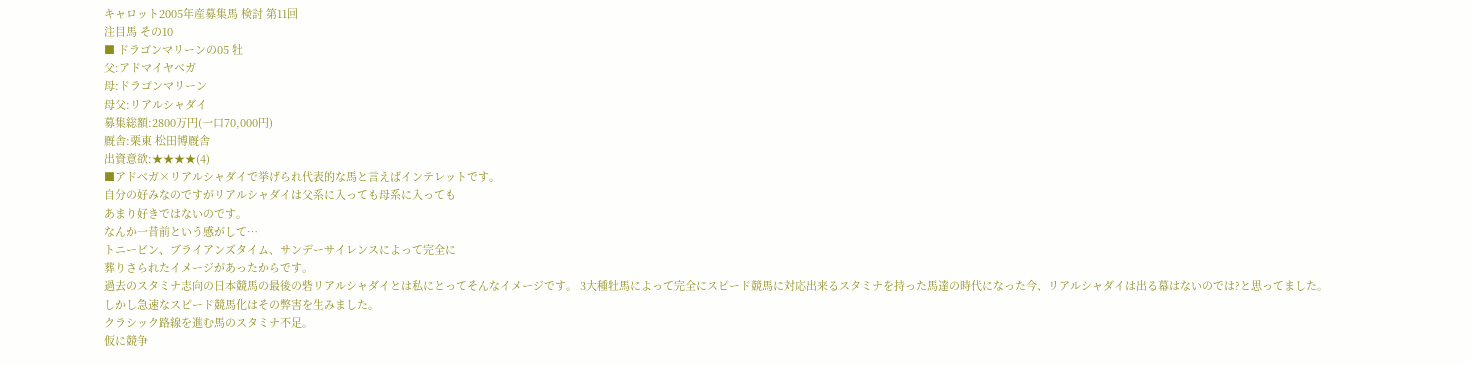キャロット2005年産募集馬 検討 第11回
注目馬 その10
■ ドラゴンマリーンの05 牡
父:アドマイヤベガ
母:ドラゴンマリーン
母父:リアルシャダイ
募集総額:2800万円(一口70,000円)
厩舎:栗東 松田博厩舎
出資意欲:★★★★(4)
■アドベガ×リアルシャダイで挙げられ代表的な馬と言えばインテレットです。
自分の好みなのですがリアルシャダイは父系に入っても母系に入っても
あまり好きではないのです。
なんか一昔前という感がして…
トニービン、ブライアンズタイム、サンデーサイレンスによって完全に
葬りさられたイメージがあったからです。
過去のスタミナ志向の日本競馬の最後の砦リアルシャダイとは私にとってそんなイメージです。 3大種牡馬によって完全にスピード競馬に対応出来るスタミナを持った馬達の時代になった今、リアルシャダイは出る幕はないのでは?と思ってました。
しかし急速なスピード競馬化はその弊害を生みました。
クラシック路線を進む馬のスタミナ不足。
仮に競争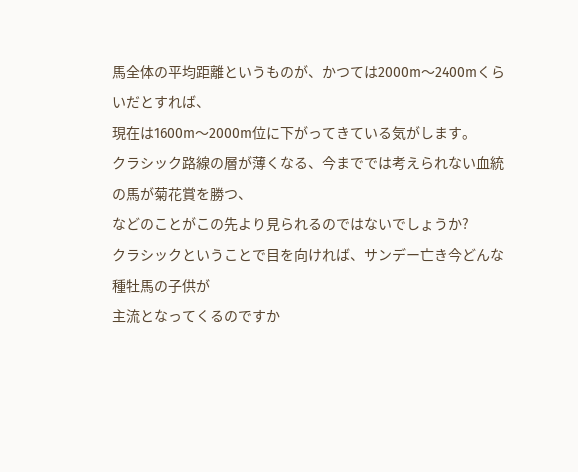馬全体の平均距離というものが、かつては2000m〜2400mくらいだとすれば、
現在は1600m〜2000m位に下がってきている気がします。
クラシック路線の層が薄くなる、今まででは考えられない血統の馬が菊花賞を勝つ、
などのことがこの先より見られるのではないでしょうか?
クラシックということで目を向ければ、サンデー亡き今どんな種牡馬の子供が
主流となってくるのですか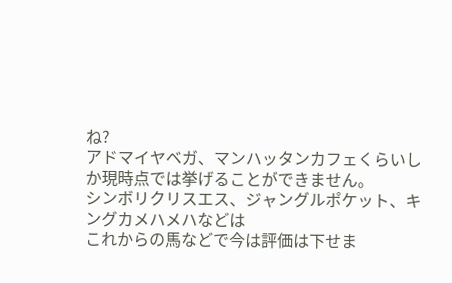ね?
アドマイヤベガ、マンハッタンカフェくらいしか現時点では挙げることができません。
シンボリクリスエス、ジャングルポケット、キングカメハメハなどは
これからの馬などで今は評価は下せま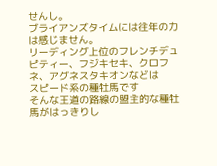せんし。
ブライアンズタイムには往年の力は感じません。
リーディング上位のフレンチデュピティー、フジキセキ、クロフネ、アグネスタキオンなどは
スピード系の種牡馬です
そんな王道の路線の盟主的な種牡馬がはっきりし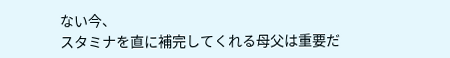ない今、
スタミナを直に補完してくれる母父は重要だ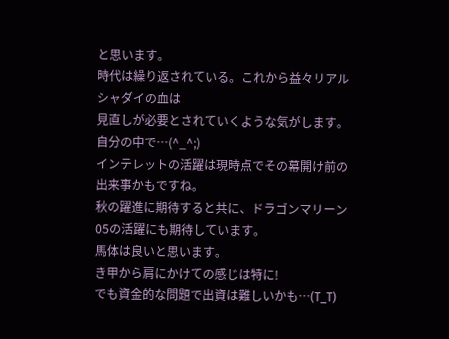と思います。
時代は繰り返されている。これから益々リアルシャダイの血は
見直しが必要とされていくような気がします。
自分の中で…(^_^;)
インテレットの活躍は現時点でその幕開け前の出来事かもですね。
秋の躍進に期待すると共に、ドラゴンマリーン05の活躍にも期待しています。
馬体は良いと思います。
き甲から肩にかけての感じは特に!
でも資金的な問題で出資は難しいかも…(T_T)